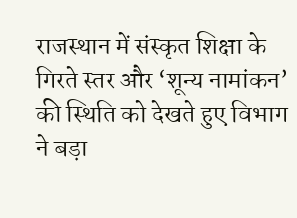राजस्थान में संस्कृत शिक्षा के गिरते स्तर और ‘शून्य नामांकन’ की स्थिति को देखते हुए विभाग ने बड़ा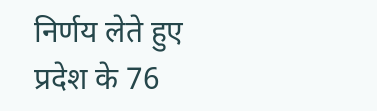निर्णय लेते हुए प्रदेश के 76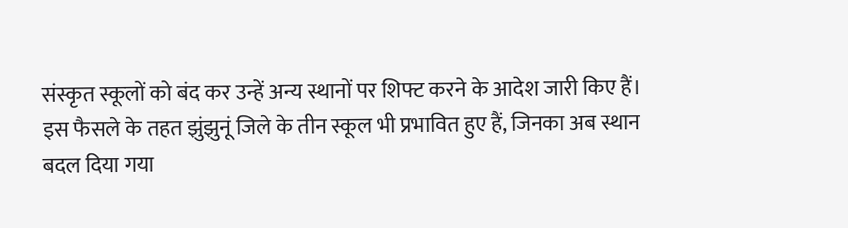संस्कृत स्कूलों को बंद कर उन्हें अन्य स्थानों पर शिफ्ट करने के आदेश जारी किए हैं। इस फैसले के तहत झुंझुनूं जिले के तीन स्कूल भी प्रभावित हुए हैं, जिनका अब स्थान बदल दिया गया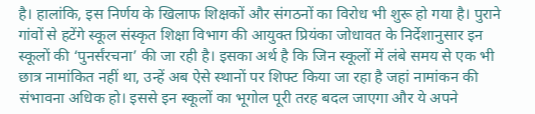है। हालांकि, इस निर्णय के खिलाफ शिक्षकों और संगठनों का विरोध भी शुरू हो गया है। पुराने गांवों से हटेंगे स्कूल संस्कृत शिक्षा विभाग की आयुक्त प्रियंका जोधावत के निर्देशानुसार इन स्कूलों की ‘पुनर्संरचना’ की जा रही है। इसका अर्थ है कि जिन स्कूलों में लंबे समय से एक भी छात्र नामांकित नहीं था, उन्हें अब ऐसे स्थानों पर शिफ्ट किया जा रहा है जहां नामांकन की संभावना अधिक हो। इससे इन स्कूलों का भूगोल पूरी तरह बदल जाएगा और ये अपने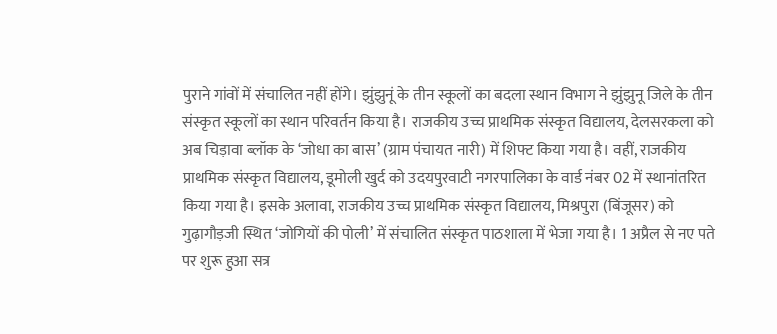पुराने गांवों में संचालित नहीं होंगे। झुंझुनूं के तीन स्कूलों का बदला स्थान विभाग ने झुंझुनू जिले के तीन संस्कृत स्कूलों का स्थान परिवर्तन किया है। राजकीय उच्च प्राथमिक संस्कृत विद्यालय, देलसरकला को अब चिड़ावा ब्लॉक के ‘जोधा का बास’ (ग्राम पंचायत नारी) में शिफ्ट किया गया है। वहीं, राजकीय प्राथमिक संस्कृत विद्यालय, डूमोली खुर्द को उदयपुरवाटी नगरपालिका के वार्ड नंबर 02 में स्थानांतरित किया गया है। इसके अलावा, राजकीय उच्च प्राथमिक संस्कृत विद्यालय, मिश्रपुरा (बिंजूसर) को गुढ़ागौड़जी स्थित ‘जोगियों की पोली’ में संचालित संस्कृत पाठशाला में भेजा गया है। 1 अप्रैल से नए पते पर शुरू हुआ सत्र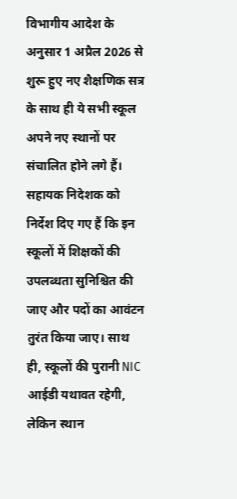विभागीय आदेश के अनुसार 1 अप्रैल 2026 से शुरू हुए नए शैक्षणिक सत्र के साथ ही ये सभी स्कूल अपने नए स्थानों पर संचालित होने लगे हैं। सहायक निदेशक को निर्देश दिए गए हैं कि इन स्कूलों में शिक्षकों की उपलब्धता सुनिश्चित की जाए और पदों का आवंटन तुरंत किया जाए। साथ ही, स्कूलों की पुरानी NIC आईडी यथावत रहेगी, लेकिन स्थान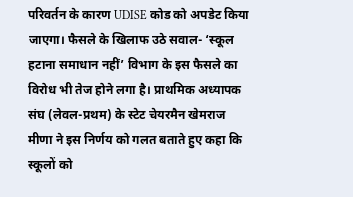परिवर्तन के कारण UDISE कोड को अपडेट किया जाएगा। फैसले के खिलाफ उठे सवाल- ‘स्कूल हटाना समाधान नहीं’ विभाग के इस फैसले का विरोध भी तेज होने लगा है। प्राथमिक अध्यापक संघ (लेवल-प्रथम) के स्टेट चेयरमैन खेमराज मीणा ने इस निर्णय को गलत बताते हुए कहा कि स्कूलों को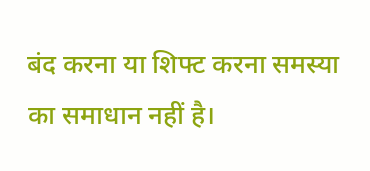बंद करना या शिफ्ट करना समस्या का समाधान नहीं है।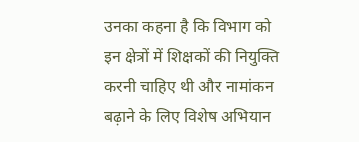उनका कहना है कि विभाग को इन क्षेत्रों में शिक्षकों की नियुक्ति करनी चाहिए थी और नामांकन बढ़ाने के लिए विशेष अभियान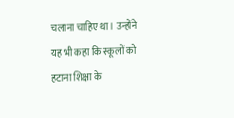चलाना चाहिए था। उन्होंने यह भी कहा कि स्कूलों को हटाना शिक्षा के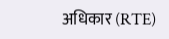अधिकार (RTE)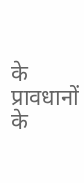के प्रावधानों के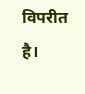विपरीत है।